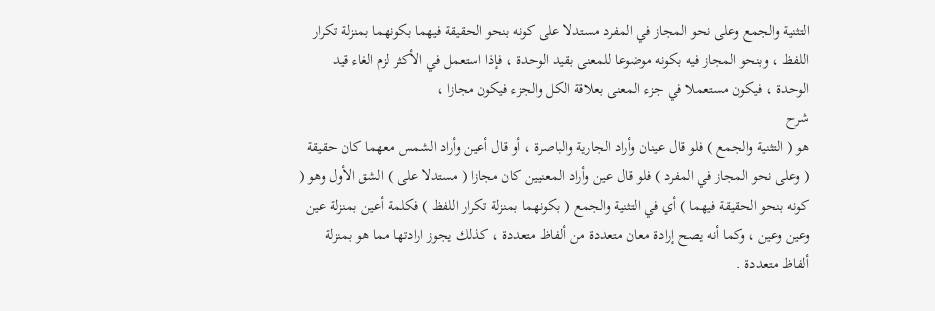التثنية والجمع وعلى نحو المجاز في المفرد مستدلا على كونه بنحو الحقيقة فيهما بكونهما بمنزلة تكرار اللفظ ، وبنحو المجاز فيه بكونه موضوعا للمعنى بقيد الوحدة ، فإذا استعمل في الأكثر لزم الغاء قيد الوحدة ، فيكون مستعملا في جزء المعنى بعلاقة الكل والجزء فيكون مجازا ،
شرح
هو ( التثنية والجمع ) فلو قال عينان وأراد الجارية والباصرة ، أو قال أعين وأراد الشمس معهما كان حقيقة ( وعلى نحو المجاز في المفرد ) فلو قال عين وأراد المعنيين كان مجازا ( مستدلا على ) الشق الأول وهو ( كونه بنحو الحقيقة فيهما ) أي في التثنية والجمع ( بكونهما بمنزلة تكرار اللفظ ) فكلمة أعين بمنزلة عين وعين وعين ، وكما أنه يصح إرادة معان متعددة من ألفاظ متعددة ، كذلك يجوز ارادتها مما هو بمنزلة ألفاظ متعددة .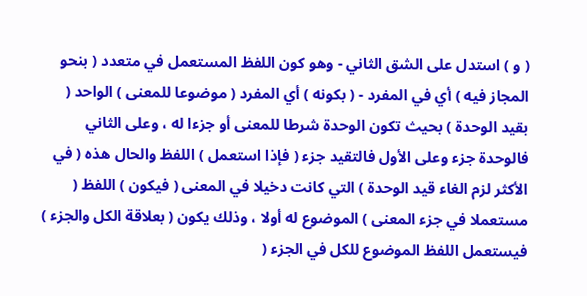( و ) استدل على الشق الثاني - وهو كون اللفظ المستعمل في متعدد ( بنحو المجاز فيه ) أي في المفرد - ( بكونه ) أي المفرد ( موضوعا للمعنى ) الواحد ( بقيد الوحدة ) بحيث تكون الوحدة شرطا للمعنى أو جزءا له ، وعلى الثاني فالوحدة جزء وعلى الأول فالتقيد جزء ( فإذا استعمل ) اللفظ والحال هذه ( في الأكثر لزم الغاء قيد الوحدة ) التي كانت دخيلا في المعنى ( فيكون ) اللفظ ( مستعملا في جزء المعنى ) الموضوع له أولا ، وذلك يكون ( بعلاقة الكل والجزء ) فيستعمل اللفظ الموضوع للكل في الجزء (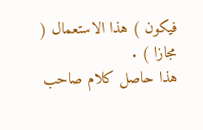فيكون ) هذا الاستعمال ( مجازا ) .
هذا حاصل كلام صاحب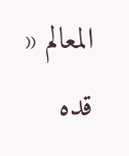المعالم « قده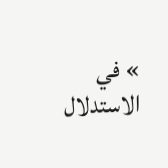» في الاستدلال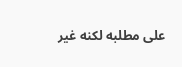على مطلبه لكنه غير